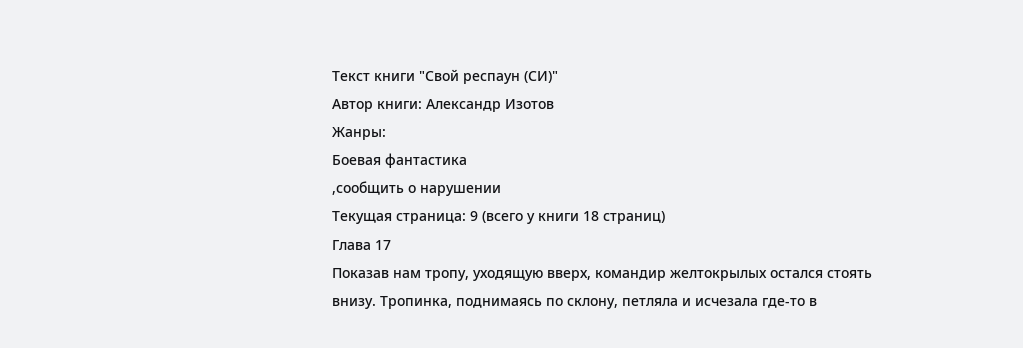Текст книги "Свой респаун (СИ)"
Автор книги: Александр Изотов
Жанры:
Боевая фантастика
,сообщить о нарушении
Текущая страница: 9 (всего у книги 18 страниц)
Глава 17
Показав нам тропу, уходящую вверх, командир желтокрылых остался стоять внизу. Тропинка, поднимаясь по склону, петляла и исчезала где-то в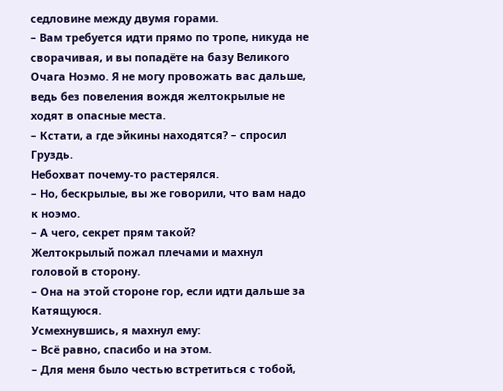седловине между двумя горами.
– Вам требуется идти прямо по тропе, никуда не сворачивая, и вы попадёте на базу Великого Очага Ноэмо. Я не могу провожать вас дальше, ведь без повеления вождя желтокрылые не ходят в опасные места.
– Кстати, а где эйкины находятся? – спросил Груздь.
Небохват почему-то растерялся.
– Но, бескрылые, вы же говорили, что вам надо к ноэмо.
– А чего, секрет прям такой?
Желтокрылый пожал плечами и махнул головой в сторону.
– Она на этой стороне гор, если идти дальше за Катящуюся.
Усмехнувшись, я махнул ему:
– Всё равно, спасибо и на этом.
– Для меня было честью встретиться с тобой,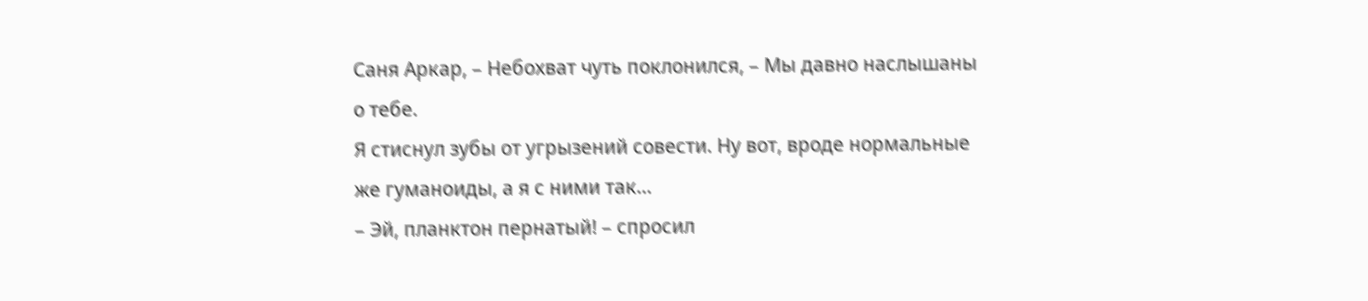Саня Аркар, – Небохват чуть поклонился, – Мы давно наслышаны о тебе.
Я стиснул зубы от угрызений совести. Ну вот, вроде нормальные же гуманоиды, а я с ними так…
– Эй, планктон пернатый! – спросил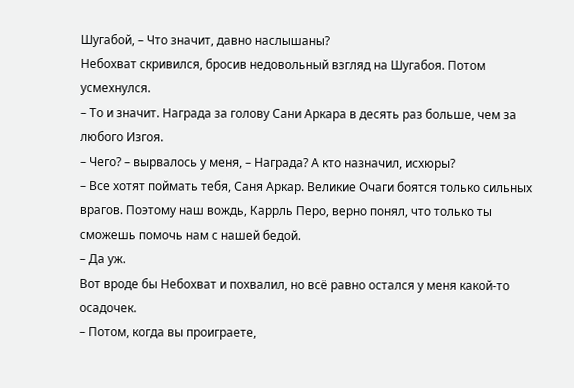Шугабой, – Что значит, давно наслышаны?
Небохват скривился, бросив недовольный взгляд на Шугабоя. Потом усмехнулся.
– То и значит. Награда за голову Сани Аркара в десять раз больше, чем за любого Изгоя.
– Чего? – вырвалось у меня, – Награда? А кто назначил, исхюры?
– Все хотят поймать тебя, Саня Аркар. Великие Очаги боятся только сильных врагов. Поэтому наш вождь, Каррль Перо, верно понял, что только ты сможешь помочь нам с нашей бедой.
– Да уж.
Вот вроде бы Небохват и похвалил, но всё равно остался у меня какой-то осадочек.
– Потом, когда вы проиграете,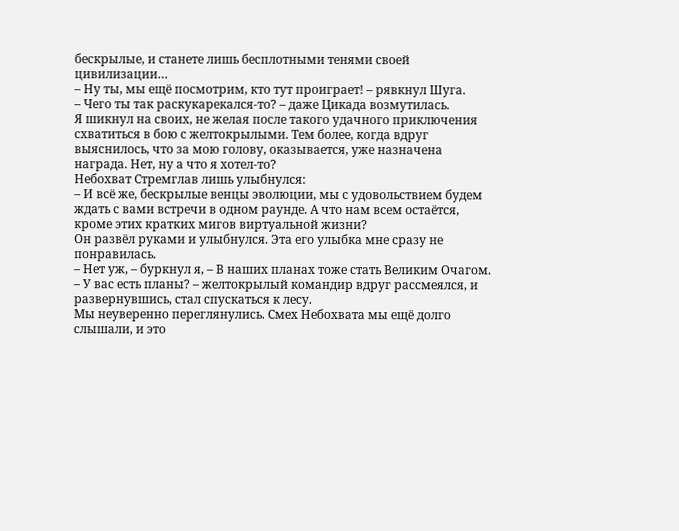бескрылые, и станете лишь бесплотными тенями своей цивилизации…
– Ну ты, мы ещё посмотрим, кто тут проиграет! – рявкнул Шуга.
– Чего ты так раскукарекался-то? – даже Цикада возмутилась.
Я шикнул на своих, не желая после такого удачного приключения схватиться в бою с желтокрылыми. Тем более, когда вдруг выяснилось, что за мою голову, оказывается, уже назначена награда. Нет, ну а что я хотел-то?
Небохват Стремглав лишь улыбнулся:
– И всё же, бескрылые венцы эволюции, мы с удовольствием будем ждать с вами встречи в одном раунде. А что нам всем остаётся, кроме этих кратких мигов виртуальной жизни?
Он развёл руками и улыбнулся. Эта его улыбка мне сразу не понравилась.
– Нет уж, – буркнул я, – В наших планах тоже стать Великим Очагом.
– У вас есть планы? – желтокрылый командир вдруг рассмеялся, и развернувшись, стал спускаться к лесу.
Мы неуверенно переглянулись. Смех Небохвата мы ещё долго слышали, и это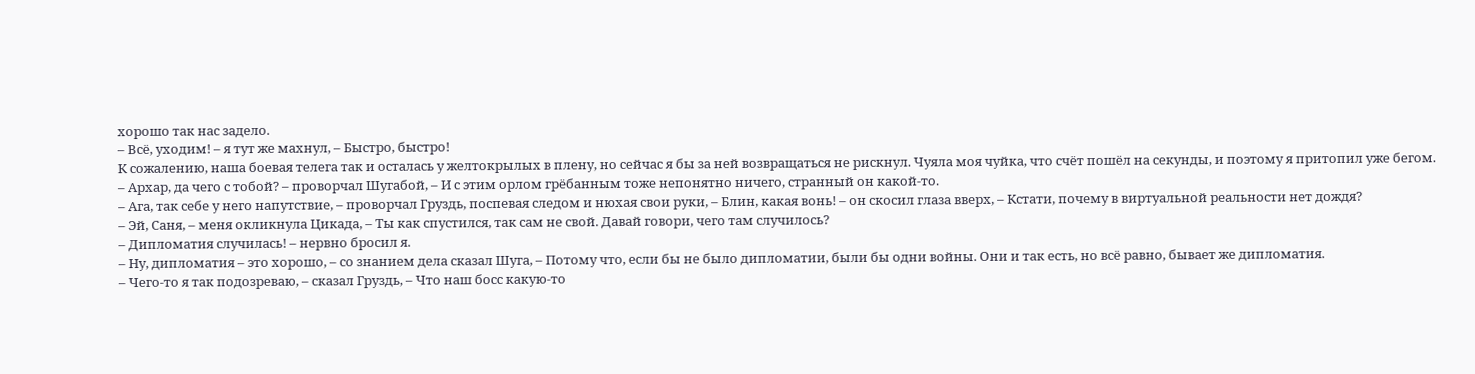хорошо так нас задело.
– Всё, уходим! – я тут же махнул, – Быстро, быстро!
К сожалению, наша боевая телега так и осталась у желтокрылых в плену, но сейчас я бы за ней возвращаться не рискнул. Чуяла моя чуйка, что счёт пошёл на секунды, и поэтому я притопил уже бегом.
– Архар, да чего с тобой? – проворчал Шугабой, – И с этим орлом грёбанным тоже непонятно ничего, странный он какой-то.
– Ага, так себе у него напутствие, – проворчал Груздь, поспевая следом и нюхая свои руки, – Блин, какая вонь! – он скосил глаза вверх, – Кстати, почему в виртуальной реальности нет дождя?
– Эй, Саня, – меня окликнула Цикада, – Ты как спустился, так сам не свой. Давай говори, чего там случилось?
– Дипломатия случилась! – нервно бросил я.
– Ну, дипломатия – это хорошо, – со знанием дела сказал Шуга, – Потому что, если бы не было дипломатии, были бы одни войны. Они и так есть, но всё равно, бывает же дипломатия.
– Чего-то я так подозреваю, – сказал Груздь, – Что наш босс какую-то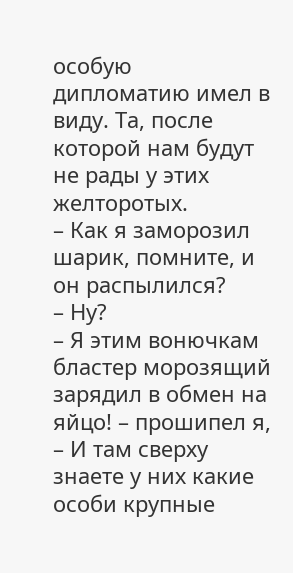особую дипломатию имел в виду. Та, после которой нам будут не рады у этих желторотых.
– Как я заморозил шарик, помните, и он распылился?
– Ну?
– Я этим вонючкам бластер морозящий зарядил в обмен на яйцо! – прошипел я, – И там сверху знаете у них какие особи крупные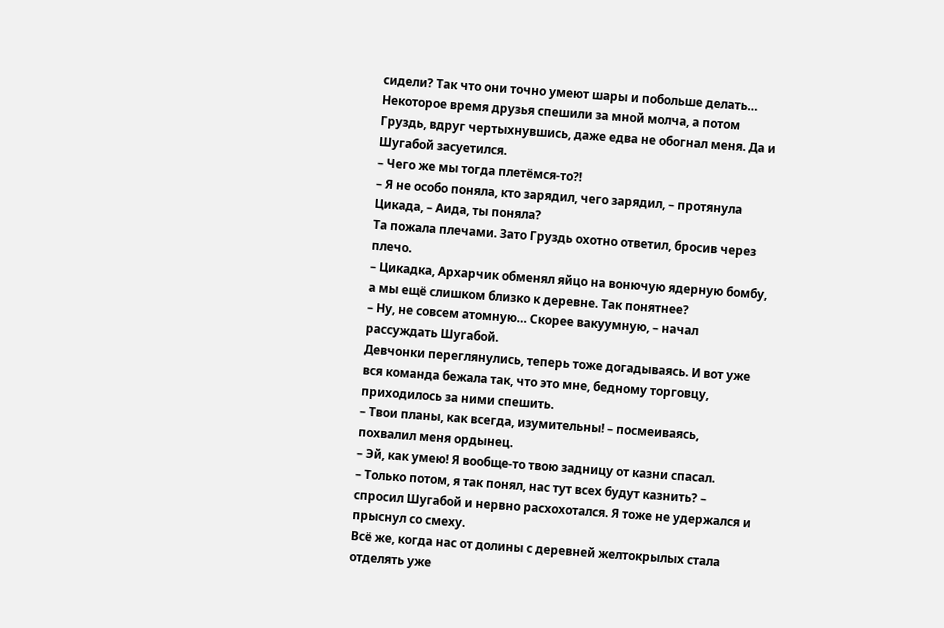сидели? Так что они точно умеют шары и побольше делать…
Некоторое время друзья спешили за мной молча, а потом Груздь, вдруг чертыхнувшись, даже едва не обогнал меня. Да и Шугабой засуетился.
– Чего же мы тогда плетёмся-то⁈
– Я не особо поняла, кто зарядил, чего зарядил, – протянула Цикада, – Аида, ты поняла?
Та пожала плечами. Зато Груздь охотно ответил, бросив через плечо.
– Цикадка, Архарчик обменял яйцо на вонючую ядерную бомбу, а мы ещё слишком близко к деревне. Так понятнее?
– Ну, не совсем атомную… Скорее вакуумную, – начал рассуждать Шугабой.
Девчонки переглянулись, теперь тоже догадываясь. И вот уже вся команда бежала так, что это мне, бедному торговцу, приходилось за ними спешить.
– Твои планы, как всегда, изумительны! – посмеиваясь, похвалил меня ордынец.
– Эй, как умею! Я вообще-то твою задницу от казни спасал.
– Только потом, я так понял, нас тут всех будут казнить? – спросил Шугабой и нервно расхохотался. Я тоже не удержался и прыснул со смеху.
Всё же, когда нас от долины с деревней желтокрылых стала отделять уже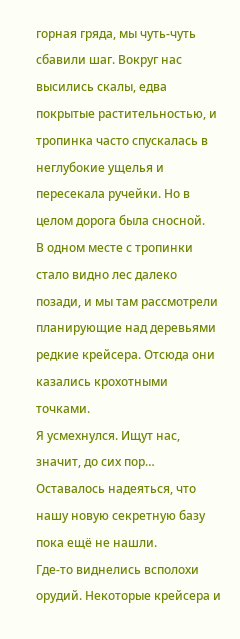горная гряда, мы чуть-чуть сбавили шаг. Вокруг нас высились скалы, едва покрытые растительностью, и тропинка часто спускалась в неглубокие ущелья и пересекала ручейки. Но в целом дорога была сносной.
В одном месте с тропинки стало видно лес далеко позади, и мы там рассмотрели планирующие над деревьями редкие крейсера. Отсюда они казались крохотными точками.
Я усмехнулся. Ищут нас, значит, до сих пор… Оставалось надеяться, что нашу новую секретную базу пока ещё не нашли.
Где-то виднелись всполохи орудий. Некоторые крейсера и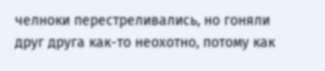челноки перестреливались, но гоняли друг друга как-то неохотно, потому как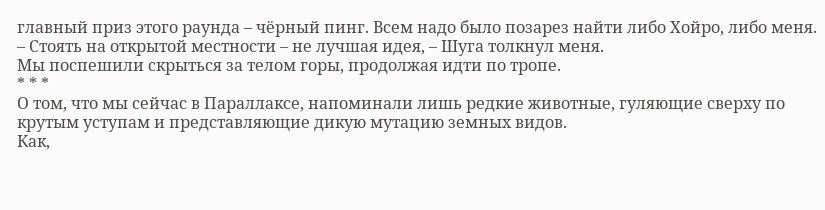главный приз этого раунда – чёрный пинг. Всем надо было позарез найти либо Хойро, либо меня.
– Стоять на открытой местности – не лучшая идея, – Шуга толкнул меня.
Мы поспешили скрыться за телом горы, продолжая идти по тропе.
* * *
О том, что мы сейчас в Параллаксе, напоминали лишь редкие животные, гуляющие сверху по крутым уступам и представляющие дикую мутацию земных видов.
Как,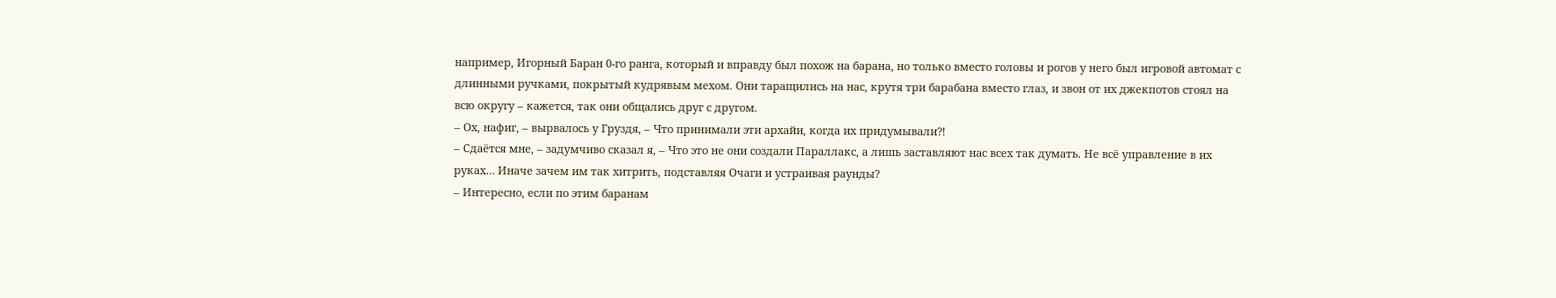например, Игорный Баран 0-го ранга, который и вправду был похож на барана, но только вместо головы и рогов у него был игровой автомат с длинными ручками, покрытый кудрявым мехом. Они таращились на нас, крутя три барабана вместо глаз, и звон от их джекпотов стоял на всю округу – кажется, так они общались друг с другом.
– Ох, нафиг, – вырвалось у Груздя, – Что принимали эти архайи, когда их придумывали⁈
– Сдаётся мне, – задумчиво сказал я, – Что это не они создали Параллакс, а лишь заставляют нас всех так думать. Не всё управление в их руках… Иначе зачем им так хитрить, подставляя Очаги и устраивая раунды?
– Интересно, если по этим баранам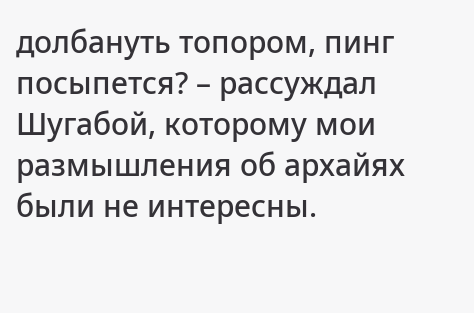долбануть топором, пинг посыпется? – рассуждал Шугабой, которому мои размышления об архайях были не интересны.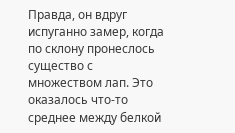Правда, он вдруг испуганно замер, когда по склону пронеслось существо с множеством лап. Это оказалось что-то среднее между белкой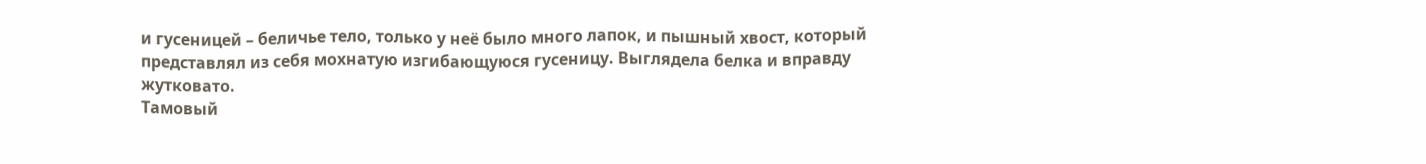и гусеницей – беличье тело, только у неё было много лапок, и пышный хвост, который представлял из себя мохнатую изгибающуюся гусеницу. Выглядела белка и вправду жутковато.
Тамовый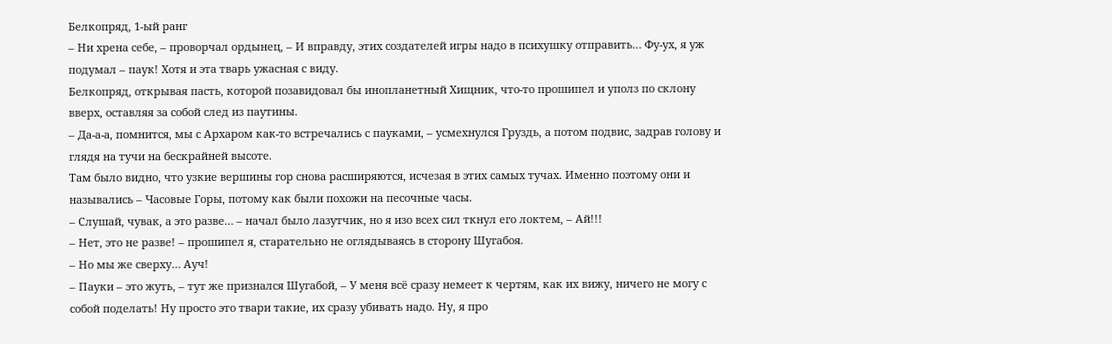Белкопряд, 1-ый ранг
– Ни хрена себе, – проворчал ордынец, – И вправду, этих создателей игры надо в психушку отправить… Фу-ух, я уж подумал – паук! Хотя и эта тварь ужасная с виду.
Белкопряд, открывая пасть, которой позавидовал бы инопланетный Хищник, что-то прошипел и уполз по склону вверх, оставляя за собой след из паутины.
– Да-а-а, помнится, мы с Архаром как-то встречались с пауками, – усмехнулся Груздь, а потом подвис, задрав голову и глядя на тучи на бескрайней высоте.
Там было видно, что узкие вершины гор снова расширяются, исчезая в этих самых тучах. Именно поэтому они и назывались – Часовые Горы, потому как были похожи на песочные часы.
– Слушай, чувак, а это разве… – начал было лазутчик, но я изо всех сил ткнул его локтем, – Ай!!!
– Нет, это не разве! – прошипел я, старательно не оглядываясь в сторону Шугабоя.
– Но мы же сверху… Ауч!
– Пауки – это жуть, – тут же признался Шугабой, – У меня всё сразу немеет к чертям, как их вижу, ничего не могу с собой поделать! Ну просто это твари такие, их сразу убивать надо. Ну, я про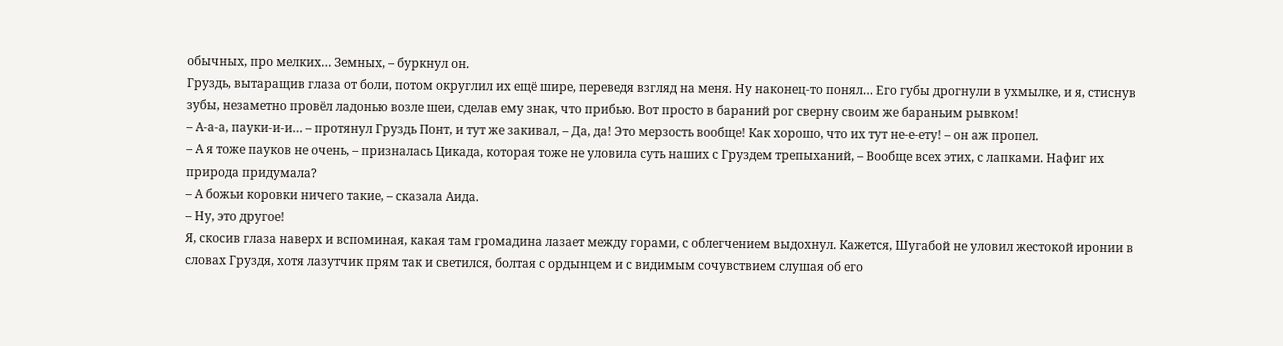обычных, про мелких… Земных, – буркнул он.
Груздь, вытаращив глаза от боли, потом округлил их ещё шире, переведя взгляд на меня. Ну наконец-то понял… Его губы дрогнули в ухмылке, и я, стиснув зубы, незаметно провёл ладонью возле шеи, сделав ему знак, что прибью. Вот просто в бараний рог сверну своим же бараньим рывком!
– А-а-а, пауки-и-и… – протянул Груздь Понт, и тут же закивал, – Да, да! Это мерзость вообще! Как хорошо, что их тут не-е-ету! – он аж пропел.
– А я тоже пауков не очень, – призналась Цикада, которая тоже не уловила суть наших с Груздем трепыханий, – Вообще всех этих, с лапками. Нафиг их природа придумала?
– А божьи коровки ничего такие, – сказала Аида.
– Ну, это другое!
Я, скосив глаза наверх и вспоминая, какая там громадина лазает между горами, с облегчением выдохнул. Кажется, Шугабой не уловил жестокой иронии в словах Груздя, хотя лазутчик прям так и светился, болтая с ордынцем и с видимым сочувствием слушая об его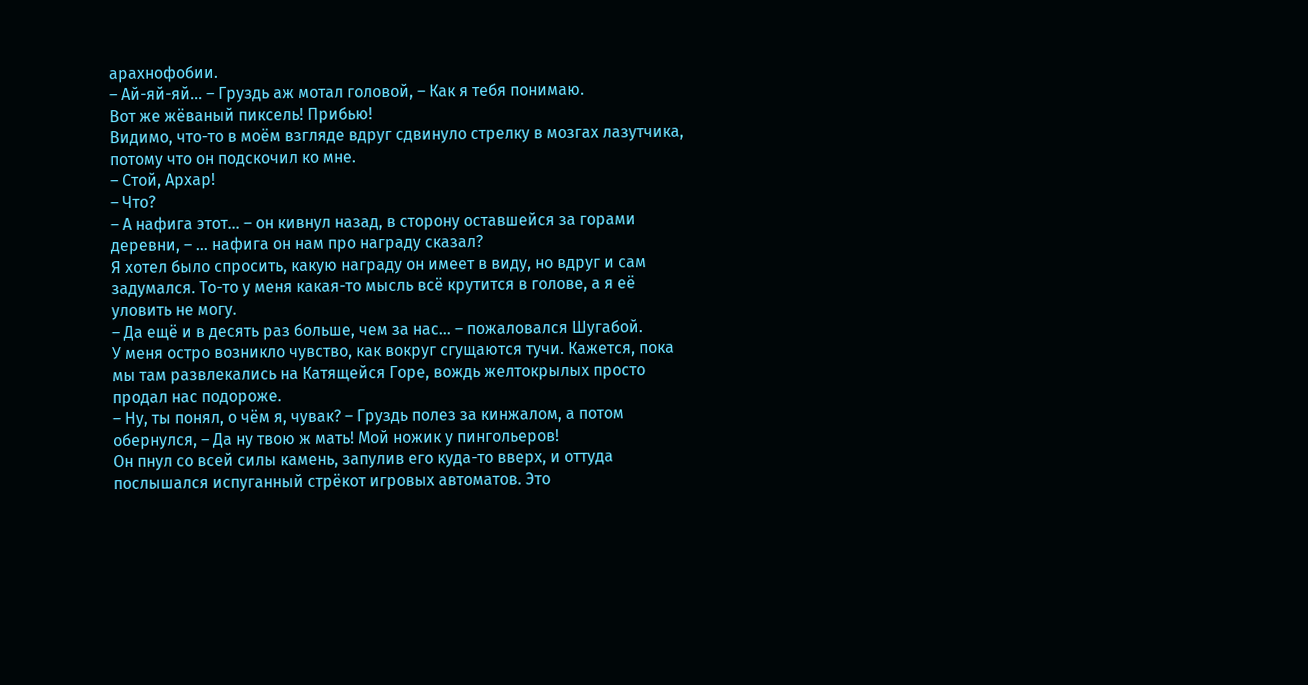арахнофобии.
– Ай-яй-яй… – Груздь аж мотал головой, – Как я тебя понимаю.
Вот же жёваный пиксель! Прибью!
Видимо, что-то в моём взгляде вдруг сдвинуло стрелку в мозгах лазутчика, потому что он подскочил ко мне.
– Стой, Архар!
– Что?
– А нафига этот… – он кивнул назад, в сторону оставшейся за горами деревни, – … нафига он нам про награду сказал?
Я хотел было спросить, какую награду он имеет в виду, но вдруг и сам задумался. То-то у меня какая-то мысль всё крутится в голове, а я её уловить не могу.
– Да ещё и в десять раз больше, чем за нас… – пожаловался Шугабой.
У меня остро возникло чувство, как вокруг сгущаются тучи. Кажется, пока мы там развлекались на Катящейся Горе, вождь желтокрылых просто продал нас подороже.
– Ну, ты понял, о чём я, чувак? – Груздь полез за кинжалом, а потом обернулся, – Да ну твою ж мать! Мой ножик у пингольеров!
Он пнул со всей силы камень, запулив его куда-то вверх, и оттуда послышался испуганный стрёкот игровых автоматов. Это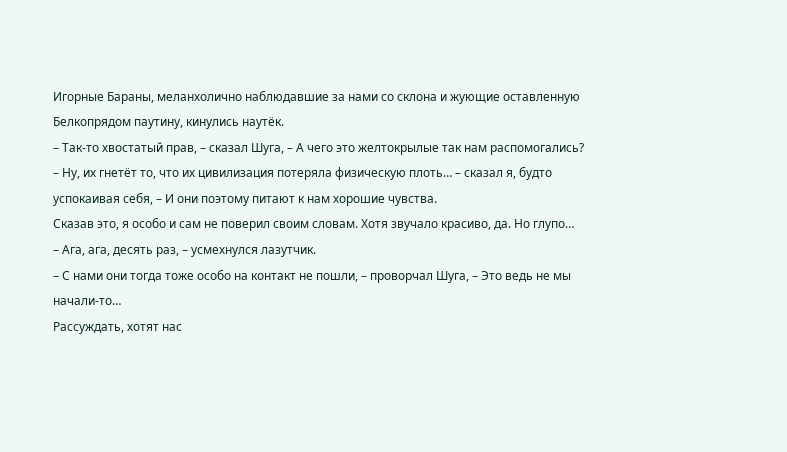Игорные Бараны, меланхолично наблюдавшие за нами со склона и жующие оставленную Белкопрядом паутину, кинулись наутёк.
– Так-то хвостатый прав, – сказал Шуга, – А чего это желтокрылые так нам распомогались?
– Ну, их гнетёт то, что их цивилизация потеряла физическую плоть… – сказал я, будто успокаивая себя, – И они поэтому питают к нам хорошие чувства.
Сказав это, я особо и сам не поверил своим словам. Хотя звучало красиво, да. Но глупо…
– Ага, ага, десять раз, – усмехнулся лазутчик.
– С нами они тогда тоже особо на контакт не пошли, – проворчал Шуга, – Это ведь не мы начали-то…
Рассуждать, хотят нас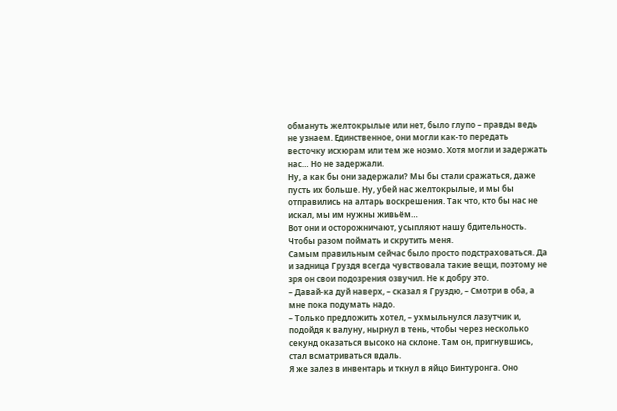обмануть желтокрылые или нет, было глупо – правды ведь не узнаем. Единственное, они могли как-то передать весточку исхюрам или тем же ноэмо. Хотя могли и задержать нас… Но не задержали.
Ну, а как бы они задержали? Мы бы стали сражаться, даже пусть их больше. Ну, убей нас желтокрылые, и мы бы отправились на алтарь воскрешения. Так что, кто бы нас не искал, мы им нужны живьём…
Вот они и осторожничают, усыпляют нашу бдительность. Чтобы разом поймать и скрутить меня.
Самым правильным сейчас было просто подстраховаться. Да и задница Груздя всегда чувствовала такие вещи, поэтому не зря он свои подозрения озвучил. Не к добру это.
– Давай-ка дуй наверх, – сказал я Груздю, – Смотри в оба, а мне пока подумать надо.
– Только предложить хотел, – ухмыльнулся лазутчик и, подойдя к валуну, нырнул в тень, чтобы через несколько секунд оказаться высоко на склоне. Там он, пригнувшись, стал всматриваться вдаль.
Я же залез в инвентарь и ткнул в яйцо Бинтуронга. Оно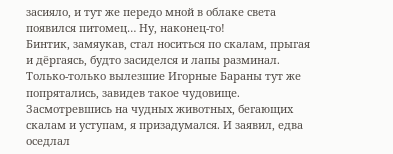засияло, и тут же передо мной в облаке света появился питомец… Ну, наконец-то!
Бинтик, замяукав, стал носиться по скалам, прыгая и дёргаясь, будто засиделся и лапы разминал. Только-только вылезшие Игорные Бараны тут же попрятались, завидев такое чудовище.
Засмотревшись на чудных животных, бегающих скалам и уступам, я призадумался. И заявил, едва оседлал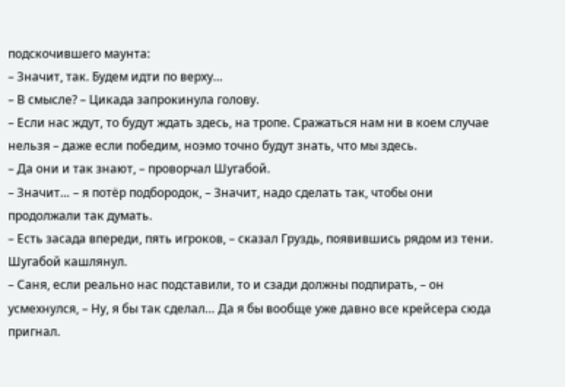подскочившего маунта:
– Значит, так. Будем идти по верху…
– В смысле? – Цикада запрокинула голову.
– Если нас ждут, то будут ждать здесь, на тропе. Сражаться нам ни в коем случае нельзя – даже если победим, ноэмо точно будут знать, что мы здесь.
– Да они и так знают, – проворчал Шугабой.
– Значит… – я потёр подбородок, – Значит, надо сделать так, чтобы они продолжали так думать.
– Есть засада впереди, пять игроков, – сказал Груздь, появившись рядом из тени.
Шугабой кашлянул.
– Саня, если реально нас подставили, то и сзади должны подпирать, – он усмехнулся, – Ну, я бы так сделал… Да я бы вообще уже давно все крейсера сюда пригнал.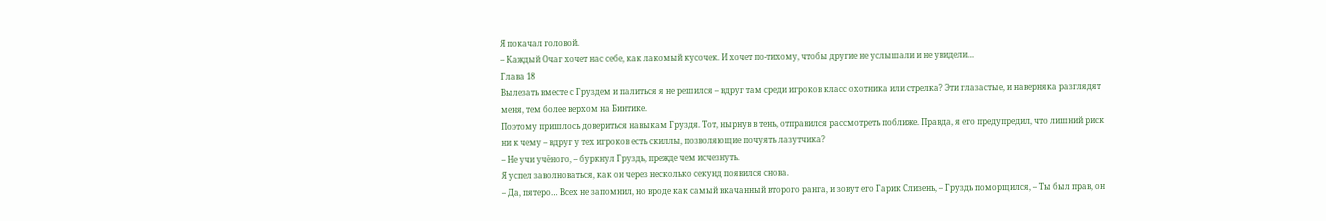Я покачал головой.
– Каждый Очаг хочет нас себе, как лакомый кусочек. И хочет по-тихому, чтобы другие не услышали и не увидели…
Глава 18
Вылезать вместе с Груздем и палиться я не решился – вдруг там среди игроков класс охотника или стрелка? Эти глазастые, и наверняка разглядят меня, тем более верхом на Бинтике.
Поэтому пришлось довериться навыкам Груздя. Тот, нырнув в тень, отправился рассмотреть поближе. Правда, я его предупредил, что лишний риск ни к чему – вдруг у тех игроков есть скиллы, позволяющие почуять лазутчика?
– Не учи учёного, – буркнул Груздь, прежде чем исчезнуть.
Я успел заволноваться, как он через несколько секунд появился снова.
– Да, пятеро… Всех не запомнил, но вроде как самый вкачанный второго ранга, и зовут его Гарик Слизень, – Груздь поморщился, – Ты был прав, он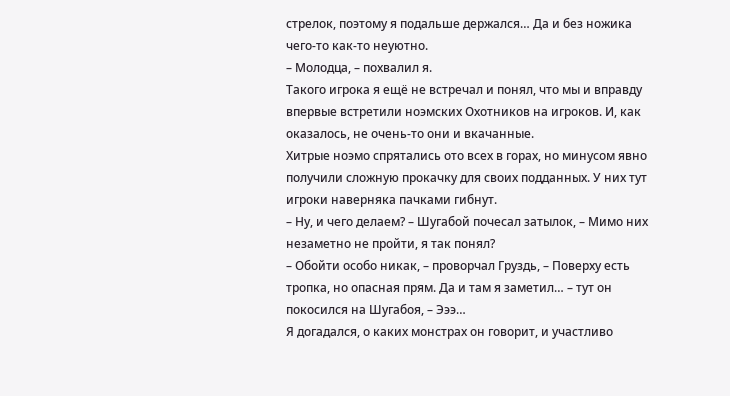стрелок, поэтому я подальше держался… Да и без ножика чего-то как-то неуютно.
– Молодца, – похвалил я.
Такого игрока я ещё не встречал и понял, что мы и вправду впервые встретили ноэмских Охотников на игроков. И, как оказалось, не очень-то они и вкачанные.
Хитрые ноэмо спрятались ото всех в горах, но минусом явно получили сложную прокачку для своих подданных. У них тут игроки наверняка пачками гибнут.
– Ну, и чего делаем? – Шугабой почесал затылок, – Мимо них незаметно не пройти, я так понял?
– Обойти особо никак, – проворчал Груздь, – Поверху есть тропка, но опасная прям. Да и там я заметил… – тут он покосился на Шугабоя, – Эээ…
Я догадался, о каких монстрах он говорит, и участливо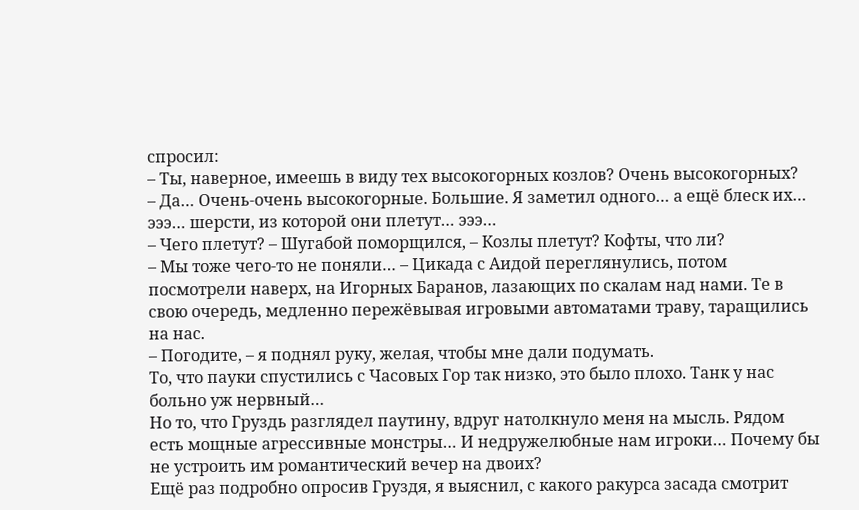спросил:
– Ты, наверное, имеешь в виду тех высокогорных козлов? Очень высокогорных?
– Да… Очень-очень высокогорные. Большие. Я заметил одного… а ещё блеск их… эээ… шерсти, из которой они плетут… эээ…
– Чего плетут? – Шугабой поморщился, – Козлы плетут? Кофты, что ли?
– Мы тоже чего-то не поняли… – Цикада с Аидой переглянулись, потом посмотрели наверх, на Игорных Баранов, лазающих по скалам над нами. Те в свою очередь, медленно пережёвывая игровыми автоматами траву, таращились на нас.
– Погодите, – я поднял руку, желая, чтобы мне дали подумать.
То, что пауки спустились с Часовых Гор так низко, это было плохо. Танк у нас больно уж нервный…
Но то, что Груздь разглядел паутину, вдруг натолкнуло меня на мысль. Рядом есть мощные агрессивные монстры… И недружелюбные нам игроки… Почему бы не устроить им романтический вечер на двоих?
Ещё раз подробно опросив Груздя, я выяснил, с какого ракурса засада смотрит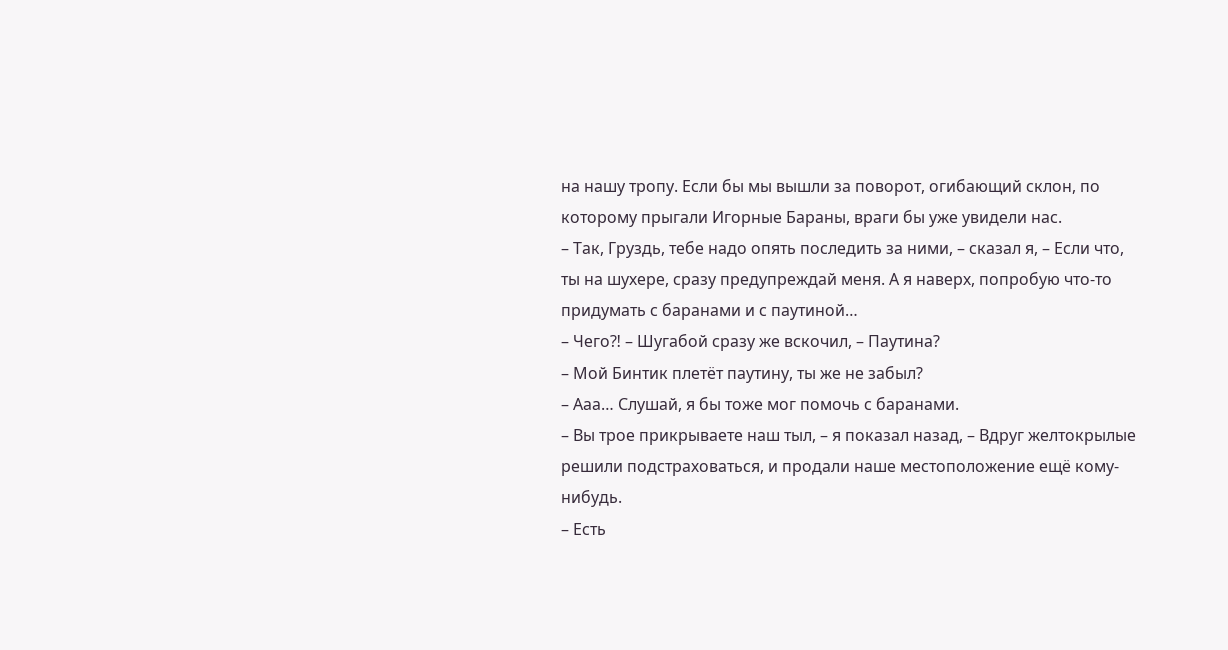на нашу тропу. Если бы мы вышли за поворот, огибающий склон, по которому прыгали Игорные Бараны, враги бы уже увидели нас.
– Так, Груздь, тебе надо опять последить за ними, – сказал я, – Если что, ты на шухере, сразу предупреждай меня. А я наверх, попробую что-то придумать с баранами и с паутиной…
– Чего⁈ – Шугабой сразу же вскочил, – Паутина?
– Мой Бинтик плетёт паутину, ты же не забыл?
– Ааа… Слушай, я бы тоже мог помочь с баранами.
– Вы трое прикрываете наш тыл, – я показал назад, – Вдруг желтокрылые решили подстраховаться, и продали наше местоположение ещё кому-нибудь.
– Есть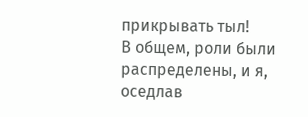прикрывать тыл!
В общем, роли были распределены, и я, оседлав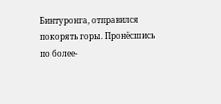Бинтуронга, отправился покорять горы. Пронёсшись по более-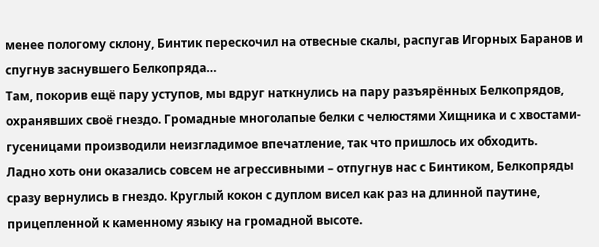менее пологому склону, Бинтик перескочил на отвесные скалы, распугав Игорных Баранов и спугнув заснувшего Белкопряда…
Там, покорив ещё пару уступов, мы вдруг наткнулись на пару разъярённых Белкопрядов, охранявших своё гнездо. Громадные многолапые белки с челюстями Хищника и с хвостами-гусеницами производили неизгладимое впечатление, так что пришлось их обходить.
Ладно хоть они оказались совсем не агрессивными – отпугнув нас с Бинтиком, Белкопряды сразу вернулись в гнездо. Круглый кокон с дуплом висел как раз на длинной паутине, прицепленной к каменному языку на громадной высоте.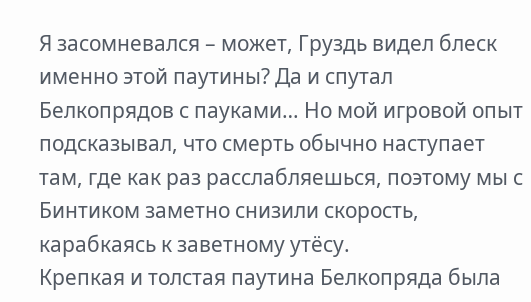Я засомневался – может, Груздь видел блеск именно этой паутины? Да и спутал Белкопрядов с пауками… Но мой игровой опыт подсказывал, что смерть обычно наступает там, где как раз расслабляешься, поэтому мы с Бинтиком заметно снизили скорость, карабкаясь к заветному утёсу.
Крепкая и толстая паутина Белкопряда была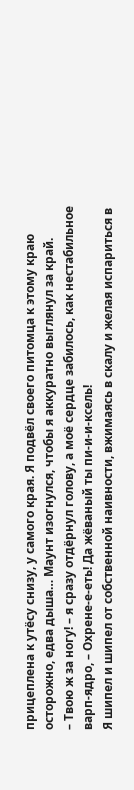прицеплена к утёсу снизу, у самого края. Я подвёл своего питомца к этому краю осторожно, едва дыша… Маунт изогнулся, чтобы я аккуратно выглянул за край.
– Твою ж за ногу! – я сразу отдёрнул голову, а моё сердце забилось, как нестабильное варп-ядро, – Охрене-е-еть! Да жёваный ты пи-и-и-ксель!
Я шипел и шипел от собственной наивности, вжимаясь в скалу и желая испариться в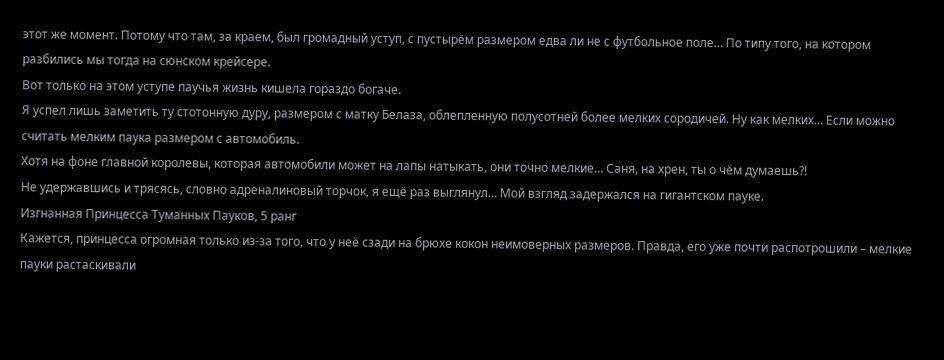этот же момент. Потому что там, за краем, был громадный уступ, с пустырём размером едва ли не с футбольное поле… По типу того, на котором разбились мы тогда на сюнском крейсере.
Вот только на этом уступе паучья жизнь кишела гораздо богаче.
Я успел лишь заметить ту стотонную дуру, размером с матку Белаза, облепленную полусотней более мелких сородичей. Ну как мелких… Если можно считать мелким паука размером с автомобиль.
Хотя на фоне главной королевы, которая автомобили может на лапы натыкать, они точно мелкие… Саня, на хрен, ты о чём думаешь⁈
Не удержавшись и трясясь, словно адреналиновый торчок, я ещё раз выглянул… Мой взгляд задержался на гигантском пауке.
Изгнанная Принцесса Туманных Пауков, 5 ранг
Кажется, принцесса огромная только из-за того, что у неё сзади на брюхе кокон неимоверных размеров. Правда, его уже почти распотрошили – мелкие пауки растаскивали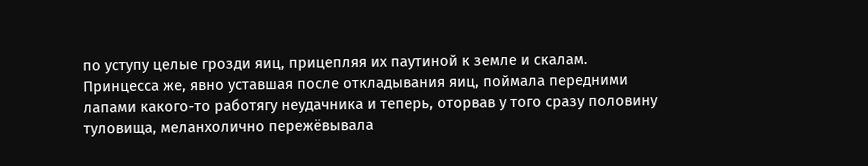по уступу целые грозди яиц, прицепляя их паутиной к земле и скалам.
Принцесса же, явно уставшая после откладывания яиц, поймала передними лапами какого-то работягу неудачника и теперь, оторвав у того сразу половину туловища, меланхолично пережёвывала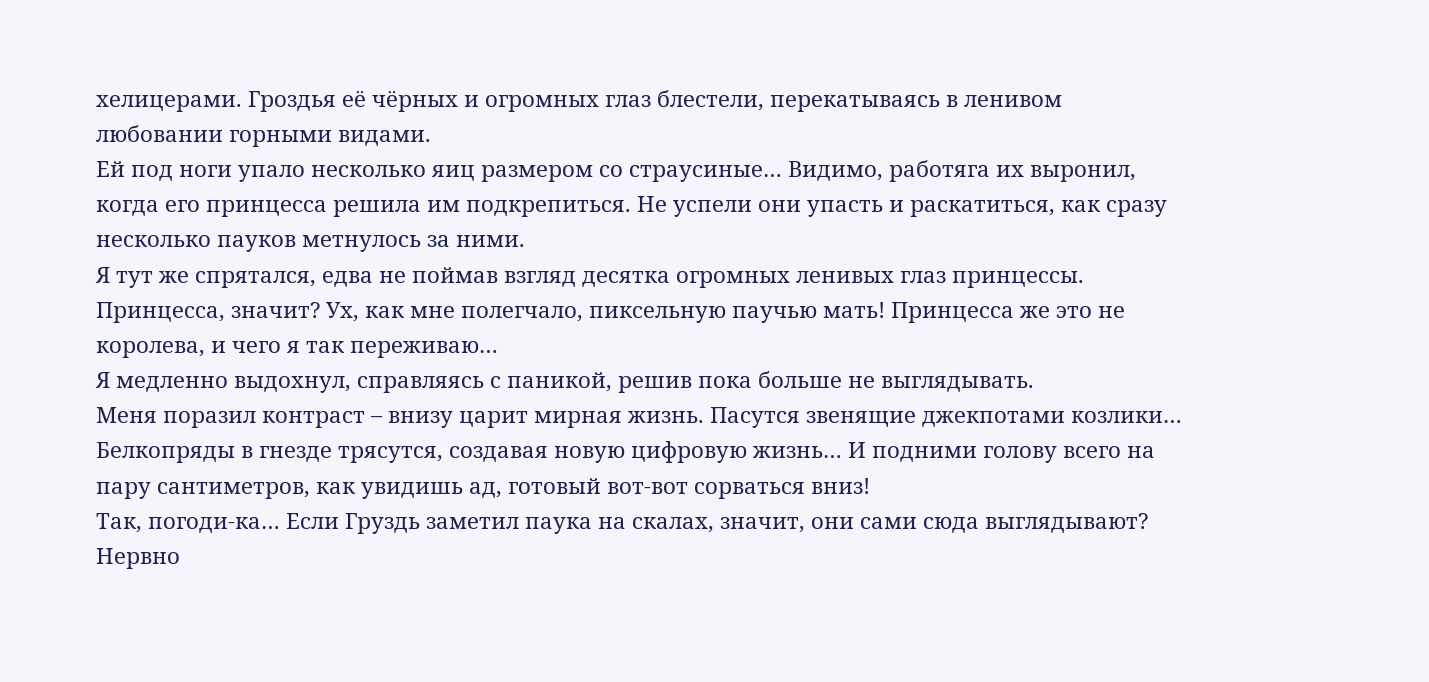хелицерами. Гроздья её чёрных и огромных глаз блестели, перекатываясь в ленивом любовании горными видами.
Ей под ноги упало несколько яиц размером со страусиные… Видимо, работяга их выронил, когда его принцесса решила им подкрепиться. Не успели они упасть и раскатиться, как сразу несколько пауков метнулось за ними.
Я тут же спрятался, едва не поймав взгляд десятка огромных ленивых глаз принцессы.
Принцесса, значит? Ух, как мне полегчало, пиксельную паучью мать! Принцесса же это не королева, и чего я так переживаю…
Я медленно выдохнул, справляясь с паникой, решив пока больше не выглядывать.
Меня поразил контраст – внизу царит мирная жизнь. Пасутся звенящие джекпотами козлики… Белкопряды в гнезде трясутся, создавая новую цифровую жизнь… И подними голову всего на пару сантиметров, как увидишь ад, готовый вот-вот сорваться вниз!
Так, погоди-ка… Если Груздь заметил паука на скалах, значит, они сами сюда выглядывают?
Нервно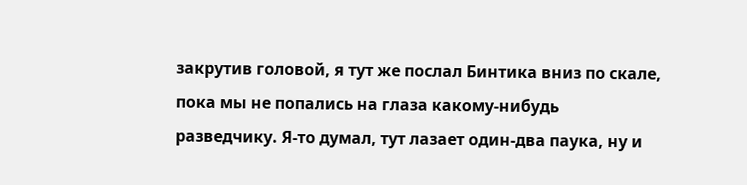закрутив головой, я тут же послал Бинтика вниз по скале, пока мы не попались на глаза какому-нибудь разведчику. Я-то думал, тут лазает один-два паука, ну и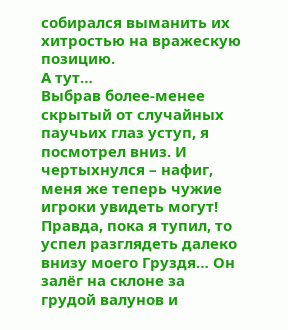собирался выманить их хитростью на вражескую позицию.
А тут…
Выбрав более-менее скрытый от случайных паучьих глаз уступ, я посмотрел вниз. И чертыхнулся – нафиг, меня же теперь чужие игроки увидеть могут!
Правда, пока я тупил, то успел разглядеть далеко внизу моего Груздя… Он залёг на склоне за грудой валунов и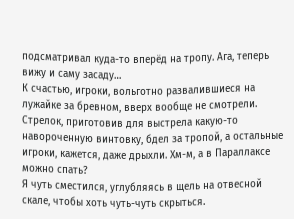подсматривал куда-то вперёд на тропу. Ага, теперь вижу и саму засаду…
К счастью, игроки, вольготно развалившиеся на лужайке за бревном, вверх вообще не смотрели. Стрелок, приготовив для выстрела какую-то навороченную винтовку, бдел за тропой, а остальные игроки, кажется, даже дрыхли. Хм-м, а в Параллаксе можно спать?
Я чуть сместился, углубляясь в щель на отвесной скале, чтобы хоть чуть-чуть скрыться.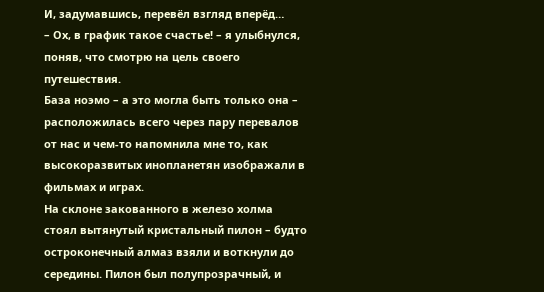И, задумавшись, перевёл взгляд вперёд…
– Ох, в график такое счастье! – я улыбнулся, поняв, что смотрю на цель своего путешествия.
База ноэмо – а это могла быть только она – расположилась всего через пару перевалов от нас и чем-то напомнила мне то, как высокоразвитых инопланетян изображали в фильмах и играх.
На склоне закованного в железо холма стоял вытянутый кристальный пилон – будто остроконечный алмаз взяли и воткнули до середины. Пилон был полупрозрачный, и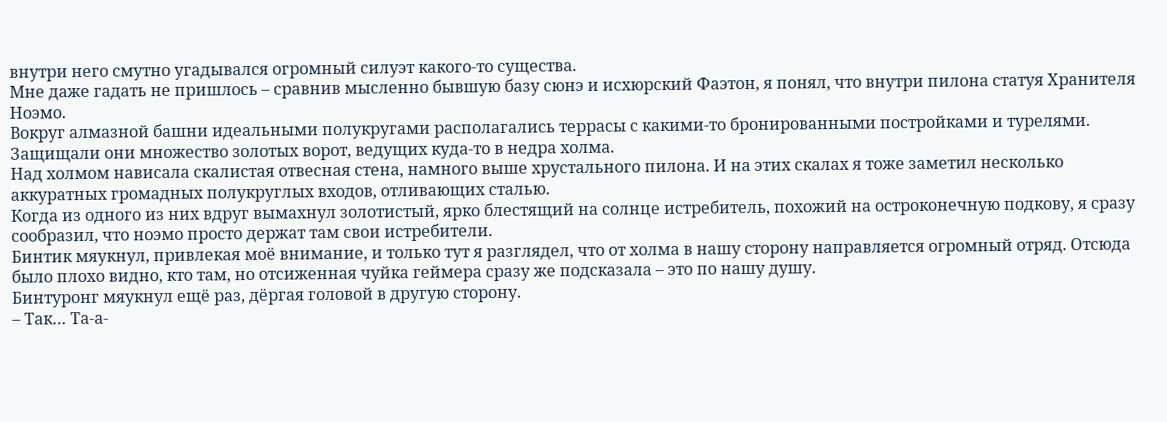внутри него смутно угадывался огромный силуэт какого-то существа.
Мне даже гадать не пришлось – сравнив мысленно бывшую базу сюнэ и исхюрский Фаэтон, я понял, что внутри пилона статуя Хранителя Ноэмо.
Вокруг алмазной башни идеальными полукругами располагались террасы с какими-то бронированными постройками и турелями. Защищали они множество золотых ворот, ведущих куда-то в недра холма.
Над холмом нависала скалистая отвесная стена, намного выше хрустального пилона. И на этих скалах я тоже заметил несколько аккуратных громадных полукруглых входов, отливающих сталью.
Когда из одного из них вдруг вымахнул золотистый, ярко блестящий на солнце истребитель, похожий на остроконечную подкову, я сразу сообразил, что ноэмо просто держат там свои истребители.
Бинтик мяукнул, привлекая моё внимание, и только тут я разглядел, что от холма в нашу сторону направляется огромный отряд. Отсюда было плохо видно, кто там, но отсиженная чуйка геймера сразу же подсказала – это по нашу душу.
Бинтуронг мяукнул ещё раз, дёргая головой в другую сторону.
– Так… Та-а-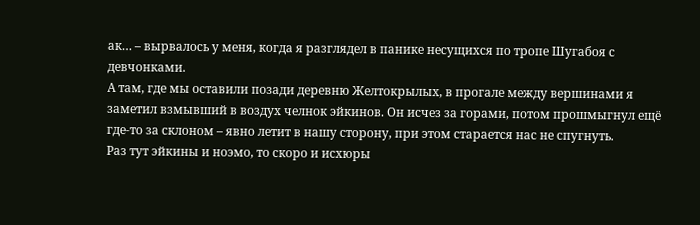ак… – вырвалось у меня, когда я разглядел в панике несущихся по тропе Шугабоя с девчонками.
А там, где мы оставили позади деревню Желтокрылых, в прогале между вершинами я заметил взмывший в воздух челнок эйкинов. Он исчез за горами, потом прошмыгнул ещё где-то за склоном – явно летит в нашу сторону, при этом старается нас не спугнуть.
Раз тут эйкины и ноэмо, то скоро и исхюры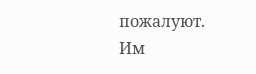пожалуют. Им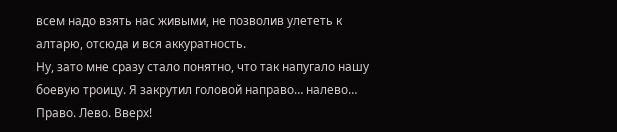всем надо взять нас живыми, не позволив улететь к алтарю, отсюда и вся аккуратность.
Ну, зато мне сразу стало понятно, что так напугало нашу боевую троицу. Я закрутил головой направо… налево… Право. Лево. Вверх!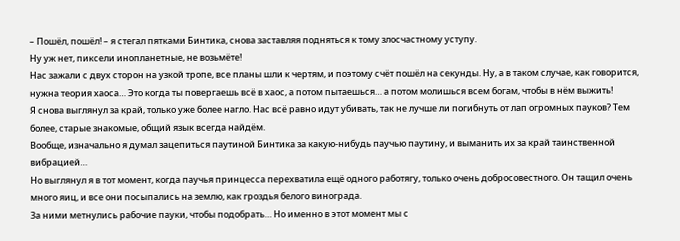– Пошёл, пошёл! – я стегал пятками Бинтика, снова заставляя подняться к тому злосчастному уступу.
Ну уж нет, пиксели инопланетные, не возьмёте!
Нас зажали с двух сторон на узкой тропе, все планы шли к чертям, и поэтому счёт пошёл на секунды. Ну, а в таком случае, как говорится, нужна теория хаоса… Это когда ты повергаешь всё в хаос, а потом пытаешься… а потом молишься всем богам, чтобы в нём выжить!
Я снова выглянул за край, только уже более нагло. Нас всё равно идут убивать, так не лучше ли погибнуть от лап огромных пауков? Тем более, старые знакомые, общий язык всегда найдём.
Вообще, изначально я думал зацепиться паутиной Бинтика за какую-нибудь паучью паутину, и выманить их за край таинственной вибрацией…
Но выглянул я в тот момент, когда паучья принцесса перехватила ещё одного работягу, только очень добросовестного. Он тащил очень много яиц, и все они посыпались на землю, как гроздья белого винограда.
За ними метнулись рабочие пауки, чтобы подобрать… Но именно в этот момент мы с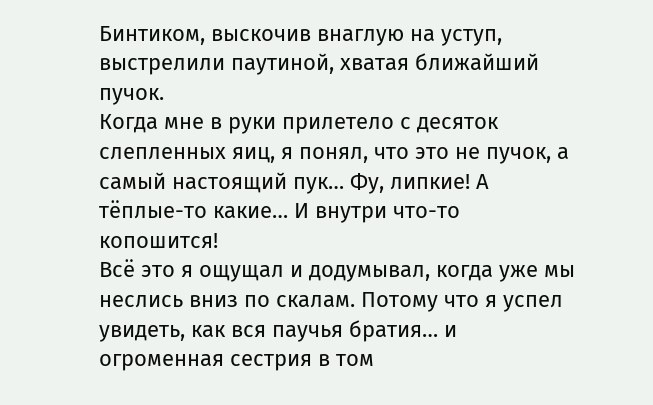Бинтиком, выскочив внаглую на уступ, выстрелили паутиной, хватая ближайший пучок.
Когда мне в руки прилетело с десяток слепленных яиц, я понял, что это не пучок, а самый настоящий пук… Фу, липкие! А тёплые-то какие… И внутри что-то копошится!
Всё это я ощущал и додумывал, когда уже мы неслись вниз по скалам. Потому что я успел увидеть, как вся паучья братия… и огроменная сестрия в том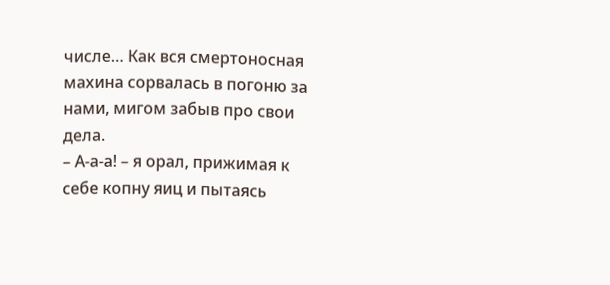числе… Как вся смертоносная махина сорвалась в погоню за нами, мигом забыв про свои дела.
– А-а-а! – я орал, прижимая к себе копну яиц и пытаясь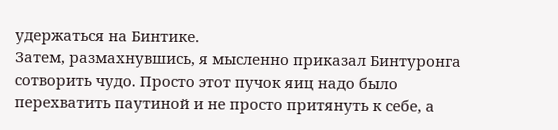удержаться на Бинтике.
Затем, размахнувшись, я мысленно приказал Бинтуронга сотворить чудо. Просто этот пучок яиц надо было перехватить паутиной и не просто притянуть к себе, а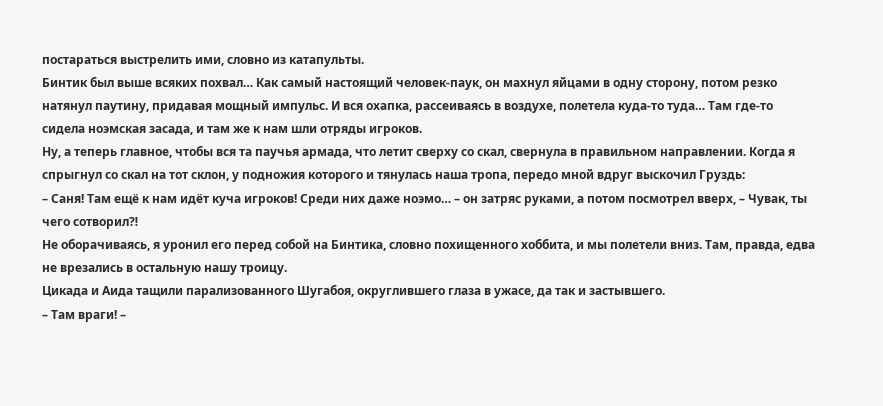постараться выстрелить ими, словно из катапульты.
Бинтик был выше всяких похвал… Как самый настоящий человек-паук, он махнул яйцами в одну сторону, потом резко натянул паутину, придавая мощный импульс. И вся охапка, рассеиваясь в воздухе, полетела куда-то туда… Там где-то сидела ноэмская засада, и там же к нам шли отряды игроков.
Ну, а теперь главное, чтобы вся та паучья армада, что летит сверху со скал, свернула в правильном направлении. Когда я спрыгнул со скал на тот склон, у подножия которого и тянулась наша тропа, передо мной вдруг выскочил Груздь:
– Саня! Там ещё к нам идёт куча игроков! Среди них даже ноэмо… – он затряс руками, а потом посмотрел вверх, – Чувак, ты чего сотворил⁈
Не оборачиваясь, я уронил его перед собой на Бинтика, словно похищенного хоббита, и мы полетели вниз. Там, правда, едва не врезались в остальную нашу троицу.
Цикада и Аида тащили парализованного Шугабоя, округлившего глаза в ужасе, да так и застывшего.
– Там враги! –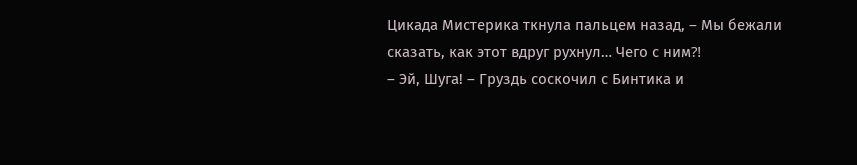Цикада Мистерика ткнула пальцем назад, – Мы бежали сказать, как этот вдруг рухнул… Чего с ним⁈
– Эй, Шуга! – Груздь соскочил с Бинтика и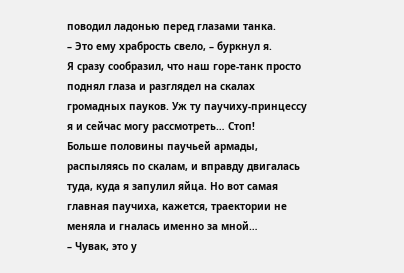поводил ладонью перед глазами танка.
– Это ему храбрость свело, – буркнул я.
Я сразу сообразил, что наш горе-танк просто поднял глаза и разглядел на скалах громадных пауков. Уж ту паучиху-принцессу я и сейчас могу рассмотреть… Стоп!
Больше половины паучьей армады, распыляясь по скалам, и вправду двигалась туда, куда я запулил яйца. Но вот самая главная паучиха, кажется, траектории не меняла и гналась именно за мной…
– Чувак, это у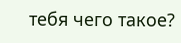тебя чего такое?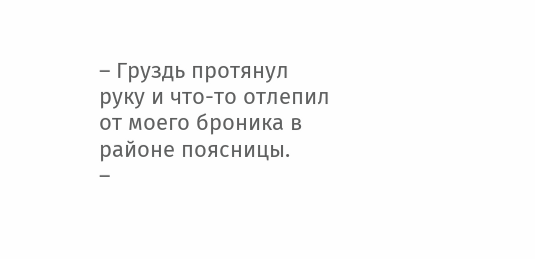– Груздь протянул руку и что-то отлепил от моего броника в районе поясницы.
–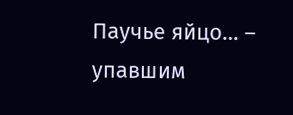Паучье яйцо… – упавшим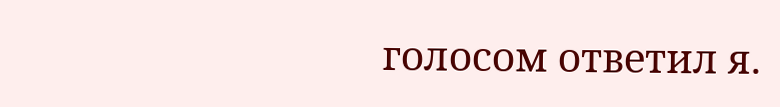голосом ответил я.